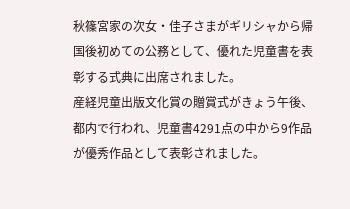秋篠宮家の次女・佳子さまがギリシャから帰国後初めての公務として、優れた児童書を表彰する式典に出席されました。
産経児童出版文化賞の贈賞式がきょう午後、都内で行われ、児童書4291点の中から9作品が優秀作品として表彰されました。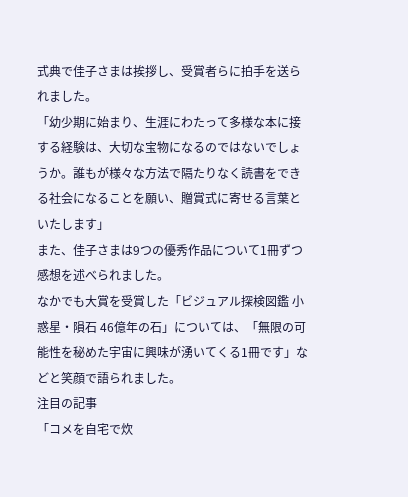式典で佳子さまは挨拶し、受賞者らに拍手を送られました。
「幼少期に始まり、生涯にわたって多様な本に接する経験は、大切な宝物になるのではないでしょうか。誰もが様々な方法で隔たりなく読書をできる社会になることを願い、贈賞式に寄せる言葉といたします」
また、佳子さまは9つの優秀作品について1冊ずつ感想を述べられました。
なかでも大賞を受賞した「ビジュアル探検図鑑 小惑星・隕石 46億年の石」については、「無限の可能性を秘めた宇宙に興味が湧いてくる1冊です」などと笑顔で語られました。
注目の記事
「コメを自宅で炊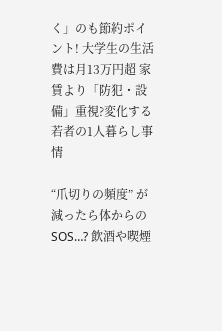く」のも節約ポイント! 大学生の生活費は月13万円超 家賃より「防犯・設備」重視?変化する若者の1人暮らし事情

“爪切りの頻度” が減ったら体からのSOS…? 飲酒や喫煙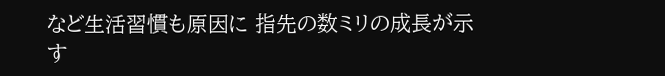など生活習慣も原因に 指先の数ミリの成長が示す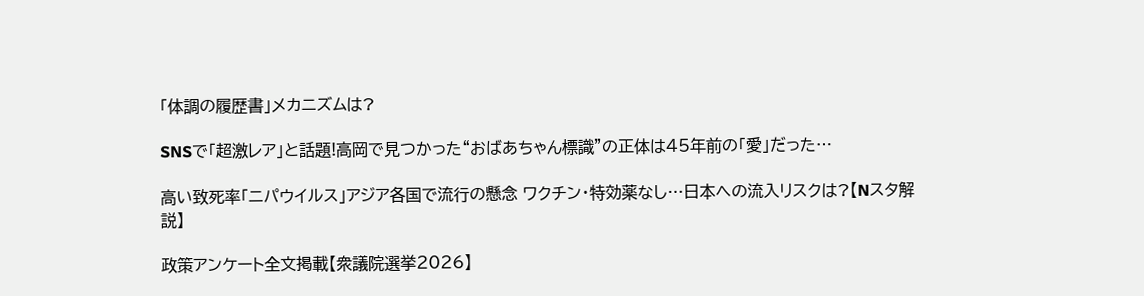「体調の履歴書」メカニズムは?

SNSで「超激レア」と話題!高岡で見つかった“おばあちゃん標識”の正体は45年前の「愛」だった…

高い致死率「ニパウイルス」アジア各国で流行の懸念 ワクチン・特効薬なし…日本への流入リスクは?【Nスタ解説】

政策アンケート全文掲載【衆議院選挙2026】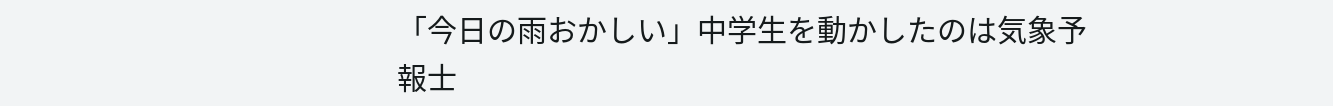「今日の雨おかしい」中学生を動かしたのは気象予報士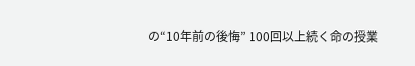の“10年前の後悔” 100回以上続く命の授業